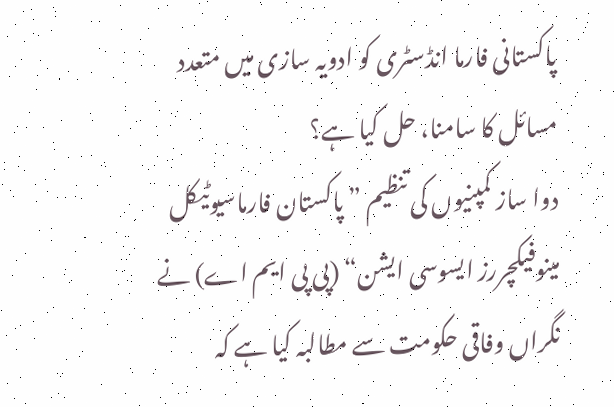پاکستانی فارما انڈسٹری کو ادویہ سازی میں متعدد مسائل کا سامنا، حل کیا ہے؟
دوا ساز کمپنیوں کی تنظیم ”پاکستان فارماسیوٹیکل مینوفیکچررز ایسوسی ایشن“ (پی پی ایم اے) نے نگراں وفاقی حکومت سے مطالبہ کیا ہے کہ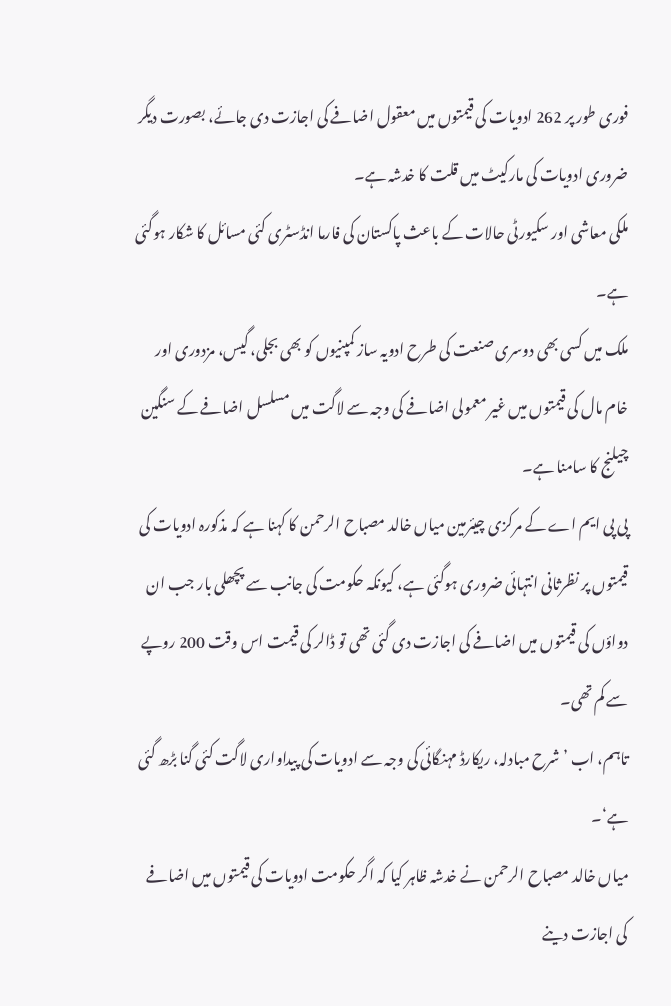فوری طور پر 262 ادویات کی قیمتوں میں معقول اضافے کی اجازت دی جائے، بصورت دیگر ضروری ادویات کی مارکیٹ میں قلت کا خدشہ ہے۔
ملکی معاشی اور سکیورٹی حالات کے باعث پاکستان کی فارما انڈسٹری کئی مسائل کا شکار ہوگئی ہے۔
ملک میں کسی بھی دوسری صنعت کی طرح ادویہ ساز کمپنیوں کو بھی بجلی، گیس، مزدوری اور خام مال کی قیمتوں میں غیر معمولی اضافے کی وجہ سے لاگت میں مسلسل اضافے کے سنگین چیلنج کا سامنا ہے۔
پی پی ایم اے کے مرکزی چیئرمین میاں خالد مصباح الرحمن کا کہنا ہے کہ مذکورہ ادویات کی قیمتوں پر نظرثانی انتہائی ضروری ہوگئی ہے، کیونکہ حکومت کی جانب سے پچھلی بار جب ان دواؤں کی قیمتوں میں اضافے کی اجازت دی گئی تھی تو ڈالر کی قیمت اس وقت 200 روپے سے کم تھی۔
تاہم، اب ’شرح مبادلہ، ریکارڈ مہنگائی کی وجہ سے ادویات کی پیداواری لاگت کئی گنا بڑھ گئی ہے‘۔
میاں خالد مصباح الرحمن نے خدشہ ظاہر کیا کہ اگر حکومت ادویات کی قیمتوں میں اضافے کی اجازت دینے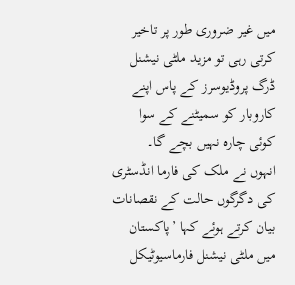میں غیر ضروری طور پر تاخیر کرتی رہی تو مزید ملٹی نیشنل ڈرگ پروڈیوسرز کے پاس اپنے کاروبار کو سمیٹنے کے سوا کوئی چارہ نہیں بچے گا۔
انہوں نے ملک کی فارما انڈسٹری کی دگرگوں حالت کے نقصانات بیان کرتے ہوئے کہا ’پاکستان میں ملٹی نیشنل فارماسیوٹیکل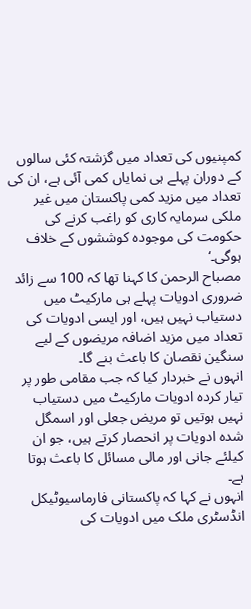کمپنیوں کی تعداد میں گزشتہ کئی سالوں کے دوران پہلے ہی نمایاں کمی آئی ہے، ان کی تعداد میں مزید کمی پاکستان میں غیر ملکی سرمایہ کاری کو راغب کرنے کی حکومت کی موجودہ کوششوں کے خلاف ہوگی۔‘
مصباح الرحمن کا کہنا تھا کہ 100 سے زائد ضروری ادویات پہلے ہی مارکیٹ میں دستیاب نہیں ہیں، اور ایسی ادویات کی تعداد میں مزید اضافہ مریضوں کے لیے سنگین نقصان کا باعث بنے گا۔
انہوں نے خبردار کیا کہ جب مقامی طور پر تیار کردہ ادویات مارکیٹ میں دستیاب نہیں ہوتیں تو مریض جعلی اور اسمگل شدہ ادویات پر انحصار کرتے ہیں، جو ان کیلئے جانی اور مالی مسائل کا باعث ہوتا ہے۔
انہوں نے کہا کہ پاکستانی فارماسیوٹیکل انڈسٹری ملک میں ادویات کی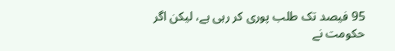95 فیصد تک طلب پوری کر رہی ہے، لیکن اگر حکومت نے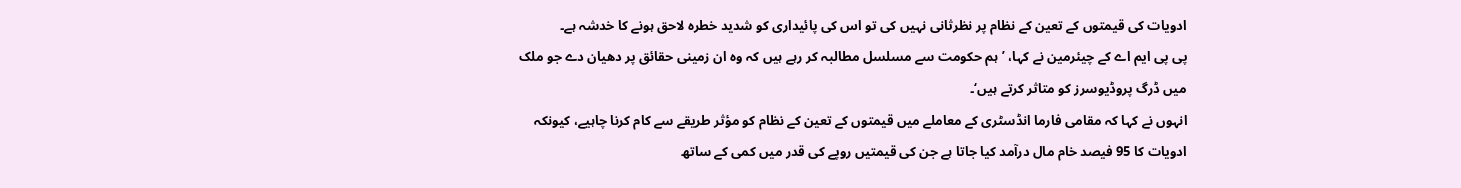ادویات کی قیمتوں کے تعین کے نظام پر نظرثانی نہیں کی تو اس کی پائیداری کو شدید خطرہ لاحق ہونے کا خدشہ ہے۔
پی پی ایم اے کے چیئرمین نے کہا، ’ہم حکومت سے مسلسل مطالبہ کر رہے ہیں کہ وہ ان زمینی حقائق پر دھیان دے جو ملک میں ڈرگ پروڈیوسرز کو متاثر کرتے ہیں‘۔
انہوں نے کہا کہ مقامی فارما انڈسٹری کے معاملے میں قیمتوں کے تعین کے نظام کو مؤثر طریقے سے کام کرنا چاہیے، کیونکہ ادویات کا 95 فیصد خام مال درآمد کیا جاتا ہے جن کی قیمتیں روپے کی قدر میں کمی کے ساتھ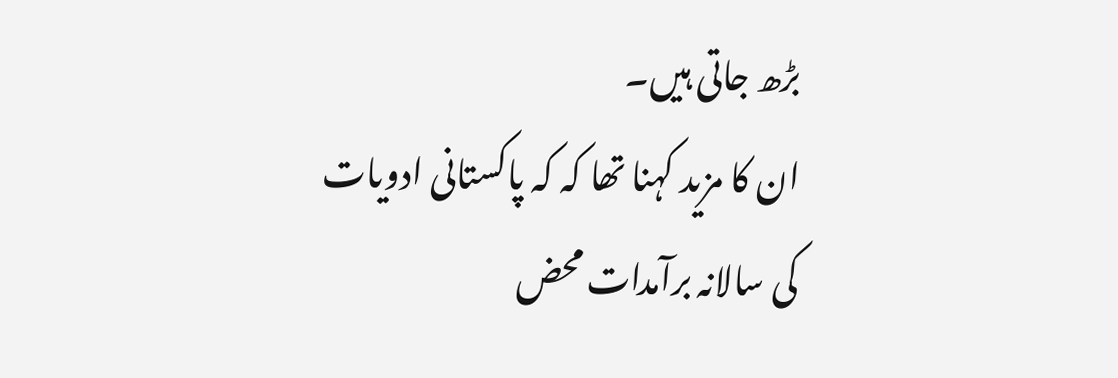بڑھ جاتی ہیں۔
ان کا مزید کہنا تھا کہ کہ پاکستانی ادویات کی سالانہ برآمدات محض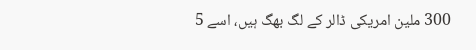300 ملین امریکی ڈالر کے لگ بھگ ہیں، اسے 5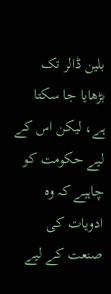بلین ڈالر تک بڑھایا جا سکتا ہے، لیکن اس کے لیے حکومت کو چاہیے کہ وہ ادویات کی صنعت کے لیے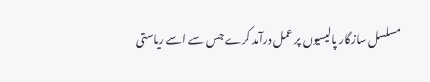مسلسل سازگار پالیسیوں پر عمل درآمد کرے جس سے اسے ریاستی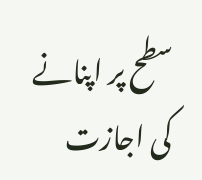سطح پر اپنانے کی اجازت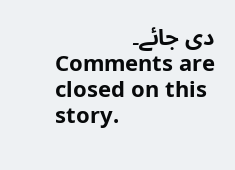دی جائے۔
Comments are closed on this story.